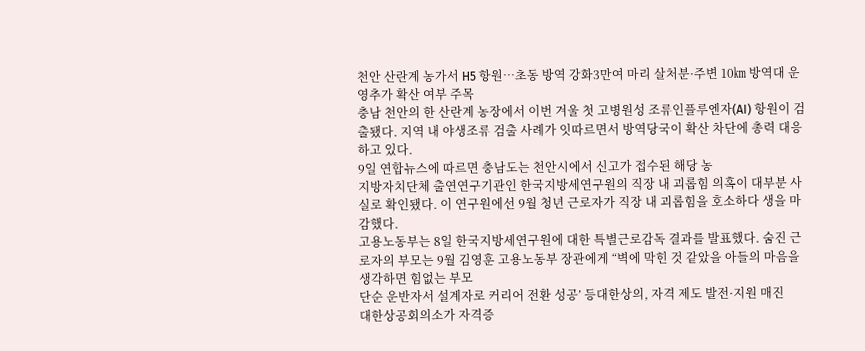천안 산란계 농가서 H5 항원…초동 방역 강화3만여 마리 살처분·주변 10㎞ 방역대 운영추가 확산 여부 주목
충남 천안의 한 산란계 농장에서 이번 겨울 첫 고병원성 조류인플루엔자(AI) 항원이 검출됐다. 지역 내 야생조류 검출 사례가 잇따르면서 방역당국이 확산 차단에 총력 대응하고 있다.
9일 연합뉴스에 따르면 충남도는 천안시에서 신고가 접수된 해당 농
지방자치단체 출연연구기관인 한국지방세연구원의 직장 내 괴롭힘 의혹이 대부분 사실로 확인됐다. 이 연구원에선 9월 청년 근로자가 직장 내 괴롭힘을 호소하다 생을 마감했다.
고용노동부는 8일 한국지방세연구원에 대한 특별근로감독 결과를 발표했다. 숨진 근로자의 부모는 9월 김영훈 고용노동부 장관에게 “벽에 막힌 것 같았을 아들의 마음을 생각하면 힘없는 부모
단순 운반자서 설계자로 커리어 전환 성공’ 등대한상의, 자격 제도 발전·지원 매진
대한상공회의소가 자격증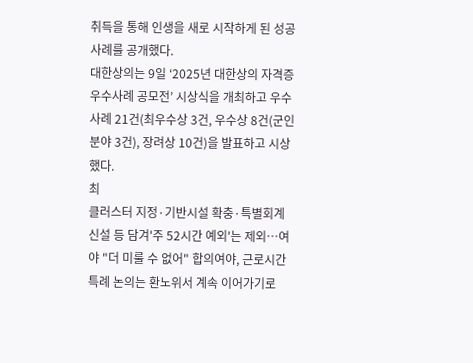취득을 통해 인생을 새로 시작하게 된 성공 사례를 공개했다.
대한상의는 9일 ‘2025년 대한상의 자격증 우수사례 공모전’ 시상식을 개최하고 우수사례 21건(최우수상 3건, 우수상 8건(군인분야 3건), 장려상 10건)을 발표하고 시상했다.
최
클러스터 지정·기반시설 확충·특별회계 신설 등 담겨'주 52시간 예외'는 제외…여야 "더 미룰 수 없어" 합의여야, 근로시간 특례 논의는 환노위서 계속 이어가기로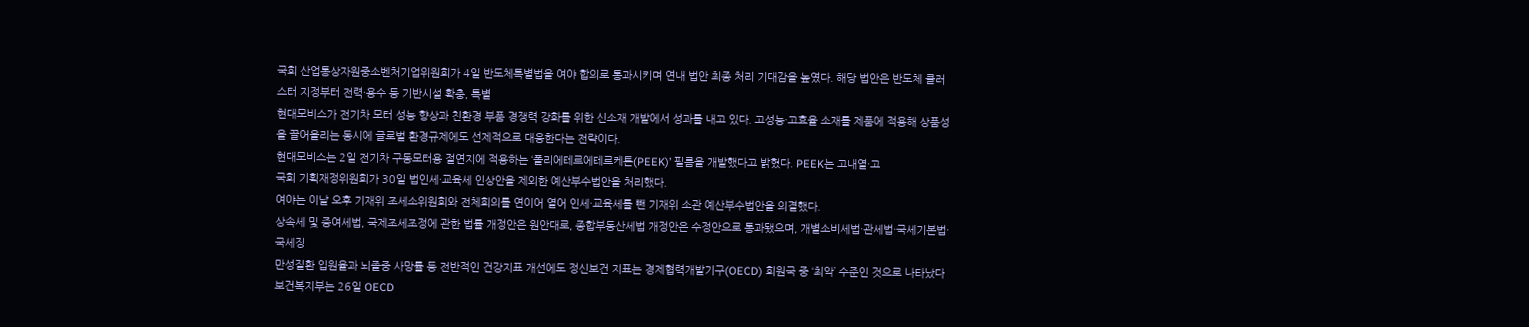국회 산업통상자원중소벤처기업위원회가 4일 반도체특별법을 여야 합의로 통과시키며 연내 법안 최종 처리 기대감을 높였다. 해당 법안은 반도체 클러스터 지정부터 전력·용수 등 기반시설 확충, 특별
현대모비스가 전기차 모터 성능 향상과 친환경 부품 경쟁력 강화를 위한 신소재 개발에서 성과를 내고 있다. 고성능·고효율 소재를 제품에 적용해 상품성을 끌어올리는 동시에 글로벌 환경규제에도 선제적으로 대응한다는 전략이다.
현대모비스는 2일 전기차 구동모터용 절연지에 적용하는 ‘폴리에테르에테르케톤(PEEK)’ 필름을 개발했다고 밝혔다. PEEK는 고내열·고
국회 기획재정위원회가 30일 법인세·교육세 인상안을 제외한 예산부수법안을 처리했다.
여야는 이날 오후 기재위 조세소위원회와 전체회의를 연이어 열어 인세·교육세를 뺀 기재위 소관 예산부수법안을 의결했다.
상속세 및 증여세법, 국제조세조정에 관한 법률 개정안은 원안대로, 종합부동산세법 개정안은 수정안으로 통과됐으며, 개별소비세법·관세법·국세기본법·국세징
만성질환 입원율과 뇌졸중 사망률 등 전반적인 건강지표 개선에도 정신보건 지표는 경제협력개발기구(OECD) 회원국 중 ‘최악’ 수준인 것으로 나타났다
보건복지부는 26일 OECD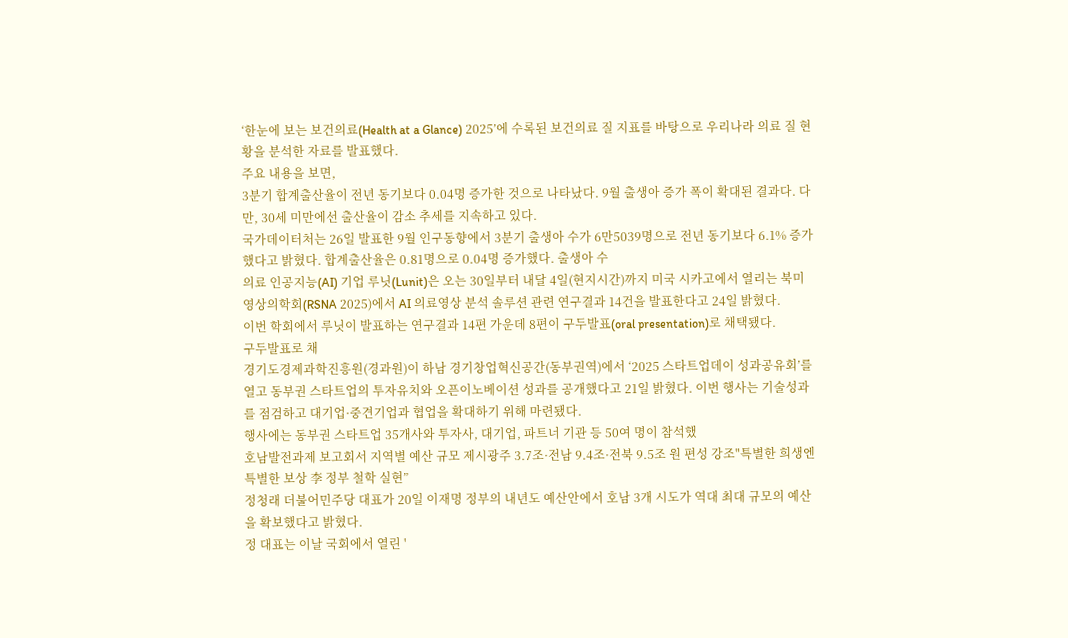‘한눈에 보는 보건의료(Health at a Glance) 2025’에 수록된 보건의료 질 지표를 바탕으로 우리나라 의료 질 현황을 분석한 자료를 발표했다.
주요 내용을 보면,
3분기 합계출산율이 전년 동기보다 0.04명 증가한 것으로 나타났다. 9월 출생아 증가 폭이 확대된 결과다. 다만, 30세 미만에선 출산율이 감소 추세를 지속하고 있다.
국가데이터처는 26일 발표한 9월 인구동향에서 3분기 출생아 수가 6만5039명으로 전년 동기보다 6.1% 증가했다고 밝혔다. 합계출산율은 0.81명으로 0.04명 증가했다. 출생아 수
의료 인공지능(AI) 기업 루닛(Lunit)은 오는 30일부터 내달 4일(현지시간)까지 미국 시카고에서 열리는 북미 영상의학회(RSNA 2025)에서 AI 의료영상 분석 솔루션 관련 연구결과 14건을 발표한다고 24일 밝혔다.
이번 학회에서 루닛이 발표하는 연구결과 14편 가운데 8편이 구두발표(oral presentation)로 채택됐다.
구두발표로 채
경기도경제과학진흥원(경과원)이 하남 경기창업혁신공간(동부권역)에서 ‘2025 스타트업데이 성과공유회’를 열고 동부권 스타트업의 투자유치와 오픈이노베이션 성과를 공개했다고 21일 밝혔다. 이번 행사는 기술성과를 점검하고 대기업·중견기업과 협업을 확대하기 위해 마련됐다.
행사에는 동부권 스타트업 35개사와 투자사, 대기업, 파트너 기관 등 50여 명이 참석했
호남발전과제 보고회서 지역별 예산 규모 제시광주 3.7조·전남 9.4조·전북 9.5조 원 편성 강조"특별한 희생엔 특별한 보상 李 정부 철학 실현”
정청래 더불어민주당 대표가 20일 이재명 정부의 내년도 예산안에서 호남 3개 시도가 역대 최대 규모의 예산을 확보했다고 밝혔다.
정 대표는 이날 국회에서 열린 '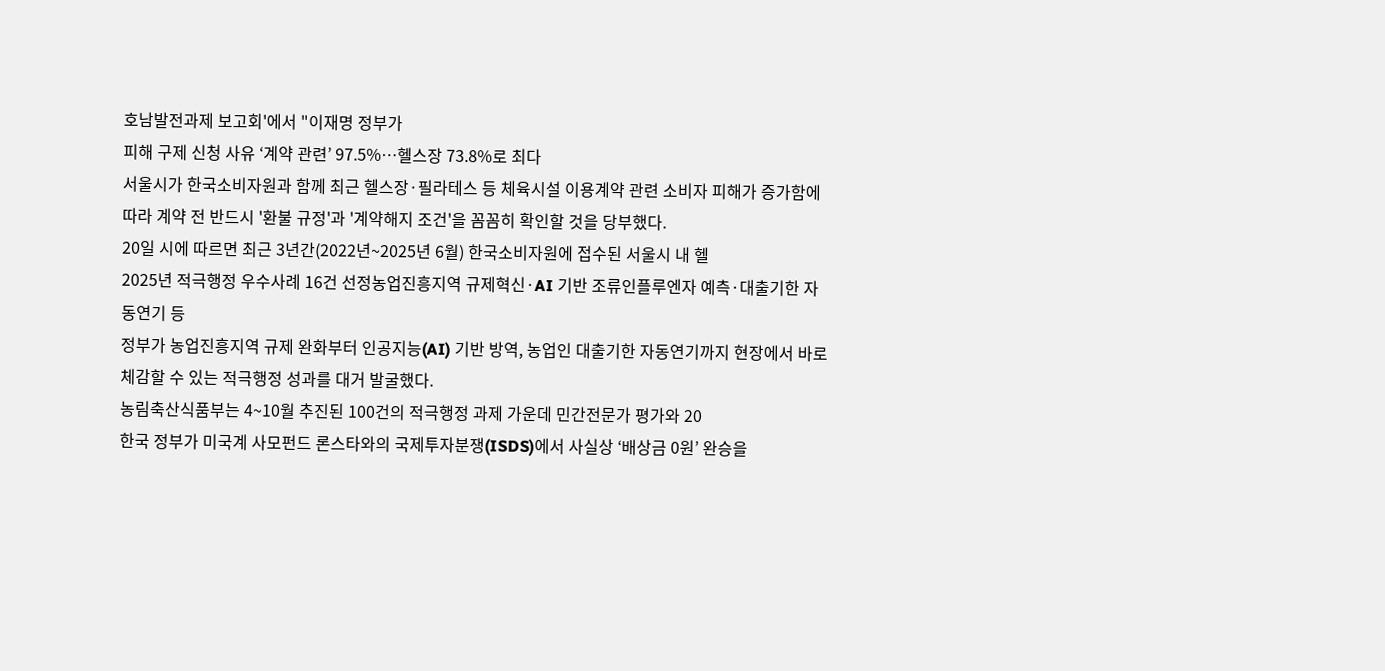호남발전과제 보고회'에서 "이재명 정부가
피해 구제 신청 사유 ‘계약 관련’ 97.5%⋯헬스장 73.8%로 최다
서울시가 한국소비자원과 함께 최근 헬스장·필라테스 등 체육시설 이용계약 관련 소비자 피해가 증가함에 따라 계약 전 반드시 '환불 규정'과 '계약해지 조건'을 꼼꼼히 확인할 것을 당부했다.
20일 시에 따르면 최근 3년간(2022년~2025년 6월) 한국소비자원에 접수된 서울시 내 헬
2025년 적극행정 우수사례 16건 선정농업진흥지역 규제혁신·AI 기반 조류인플루엔자 예측·대출기한 자동연기 등
정부가 농업진흥지역 규제 완화부터 인공지능(AI) 기반 방역, 농업인 대출기한 자동연기까지 현장에서 바로 체감할 수 있는 적극행정 성과를 대거 발굴했다.
농림축산식품부는 4~10월 추진된 100건의 적극행정 과제 가운데 민간전문가 평가와 20
한국 정부가 미국계 사모펀드 론스타와의 국제투자분쟁(ISDS)에서 사실상 ‘배상금 0원’ 완승을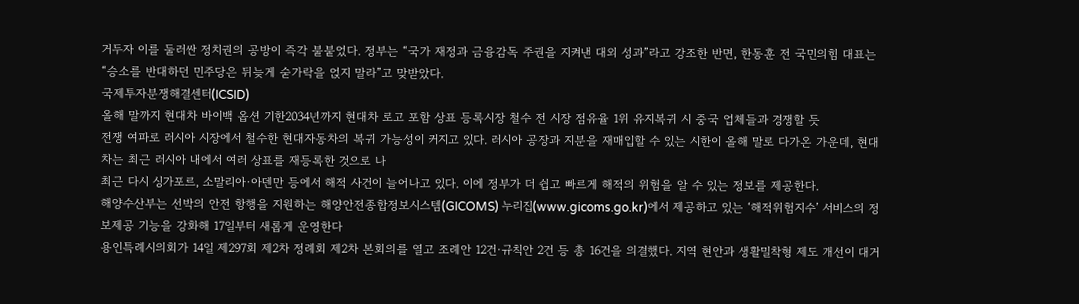거두자 이를 둘러싼 정치권의 공방이 즉각 불붙었다. 정부는 “국가 재정과 금융감독 주권을 지켜낸 대외 성과”라고 강조한 반면, 한동훈 전 국민의힘 대표는 “승소를 반대하던 민주당은 뒤늦게 숟가락을 얹지 말라”고 맞받았다.
국제투자분쟁해결센터(ICSID)
올해 말까지 현대차 바이백 옵션 기한2034년까지 현대차 로고 포함 상표 등록시장 철수 전 시장 점유율 1위 유지복귀 시 중국 업체들과 경쟁할 듯
전쟁 여파로 러시아 시장에서 철수한 현대자동차의 복귀 가능성이 커지고 있다. 러시아 공장과 지분을 재매입할 수 있는 시한이 올해 말로 다가온 가운데, 현대차는 최근 러시아 내에서 여러 상표를 재등록한 것으로 나
최근 다시 싱가포르, 소말리아·아덴만 등에서 해적 사건이 늘어나고 있다. 이에 정부가 더 쉽고 빠르게 해적의 위험을 알 수 있는 정보를 제공한다.
해양수산부는 선박의 안전 항행을 지원하는 해양안전종합정보시스템(GICOMS) 누리집(www.gicoms.go.kr)에서 제공하고 있는 ‘해적위험지수’ 서비스의 정보제공 기능을 강화해 17일부터 새롭게 운영한다
용인특례시의회가 14일 제297회 제2차 정례회 제2차 본회의를 열고 조례안 12건·규칙안 2건 등 총 16건을 의결했다. 지역 현안과 생활밀착형 제도 개선이 대거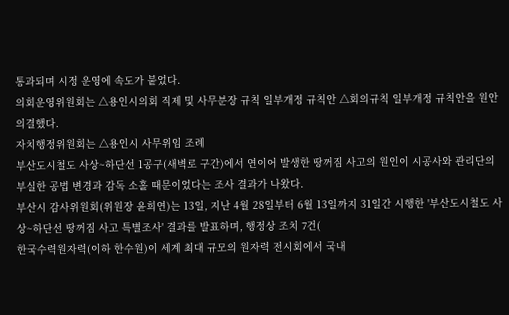통과되며 시정 운영에 속도가 붙었다.
의회운영위원회는 △용인시의회 직제 및 사무분장 규칙 일부개정 규칙안 △회의규칙 일부개정 규칙안을 원안 의결했다.
자치행정위원회는 △용인시 사무위임 조례
부산도시철도 사상~하단선 1공구(새벽로 구간)에서 연이어 발생한 땅꺼짐 사고의 원인이 시공사와 관리단의 부실한 공법 변경과 감독 소홀 때문이었다는 조사 결과가 나왔다.
부산시 감사위원회(위원장 윤희연)는 13일, 지난 4월 28일부터 6월 13일까지 31일간 시행한 '부산도시철도 사상~하단선 땅꺼짐 사고 특별조사' 결과를 발표하며, 행정상 조치 7건(
한국수력원자력(이하 한수원)이 세계 최대 규모의 원자력 전시회에서 국내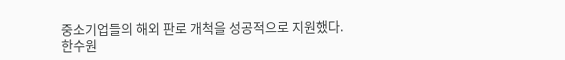중소기업들의 해외 판로 개척을 성공적으로 지원했다.
한수원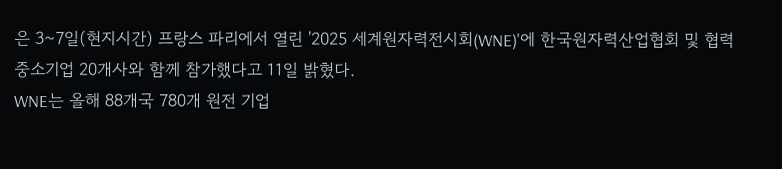은 3~7일(현지시간) 프랑스 파리에서 열린 '2025 세계원자력전시회(WNE)'에 한국원자력산업협회 및 협력 중소기업 20개사와 함께 참가했다고 11일 밝혔다.
WNE는 올해 88개국 780개 원전 기업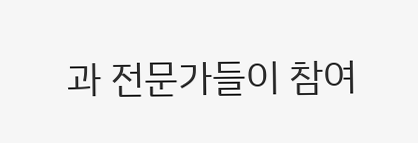과 전문가들이 참여